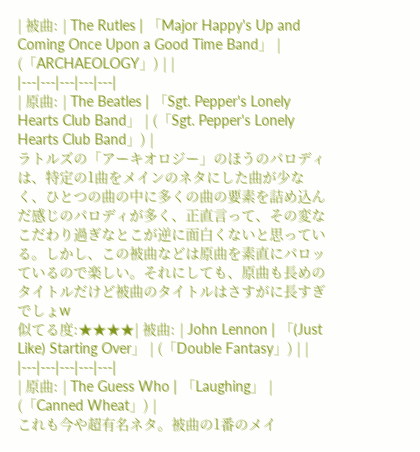| 被曲: | The Rutles | 「Major Happy's Up and Coming Once Upon a Good Time Band」 | (「ARCHAEOLOGY」) | |
|---|---|---|---|---|
| 原曲: | The Beatles | 「Sgt. Pepper's Lonely Hearts Club Band」 | (「Sgt. Pepper's Lonely Hearts Club Band」) |
ラトルズの「アーキオロジー」のほうのパロディは、特定の1曲をメインのネタにした曲が少なく、ひとつの曲の中に多くの曲の要素を詰め込んだ感じのパロディが多く、正直言って、その変なこだわり過ぎなとこが逆に面白くないと思っている。しかし、この被曲などは原曲を素直にパロッているので楽しい。それにしても、原曲も長めのタイトルだけど被曲のタイトルはさすがに長すぎでしょw
似てる度:★★★★| 被曲: | John Lennon | 「(Just Like) Starting Over」 | (「Double Fantasy」) | |
|---|---|---|---|---|
| 原曲: | The Guess Who | 「Laughing」 | (「Canned Wheat」) |
これも今や超有名ネタ。被曲の1番のメイ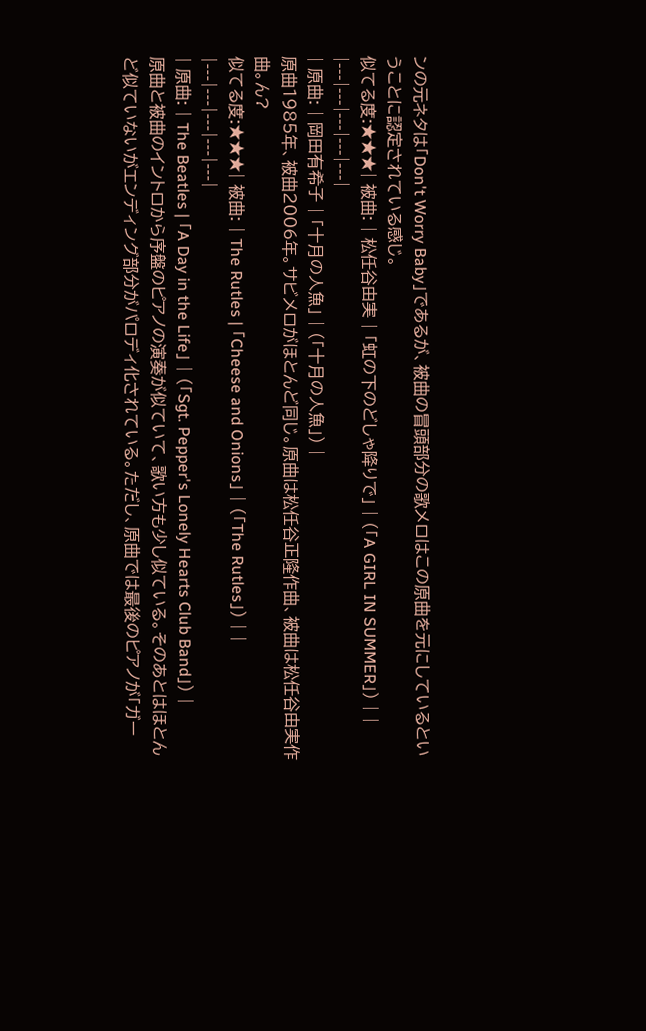ンの元ネタは「Don't Worry Baby」であるが、被曲の冒頭部分の歌メロはこの原曲を元にしているということに認定されている感じ。
似てる度:★★★| 被曲: | 松任谷由実 | 「虹の下のどしゃ降りで」 | (「A GIRL IN SUMMER」) | |
|---|---|---|---|---|
| 原曲: | 岡田有希子 | 「十月の人魚」 | (「十月の人魚」) |
原曲1985年、被曲2006年。サビメロがほとんど同じ。原曲は松任谷正隆作曲、被曲は松任谷由実作曲。ん?
似てる度:★★★| 被曲: | The Rutles | 「Cheese and Onions」 | (「The Rutles」) | |
|---|---|---|---|---|
| 原曲: | The Beatles | 「A Day in the Life」 | (「Sgt. Pepper's Lonely Hearts Club Band」) |
原曲と被曲のイントロから序盤のピアノの演奏が似ていて、歌い方も少し似ている。そのあとはほとんど似ていないがエンディング部分がパロディ化されている。ただし、原曲では最後のピアノが「ガー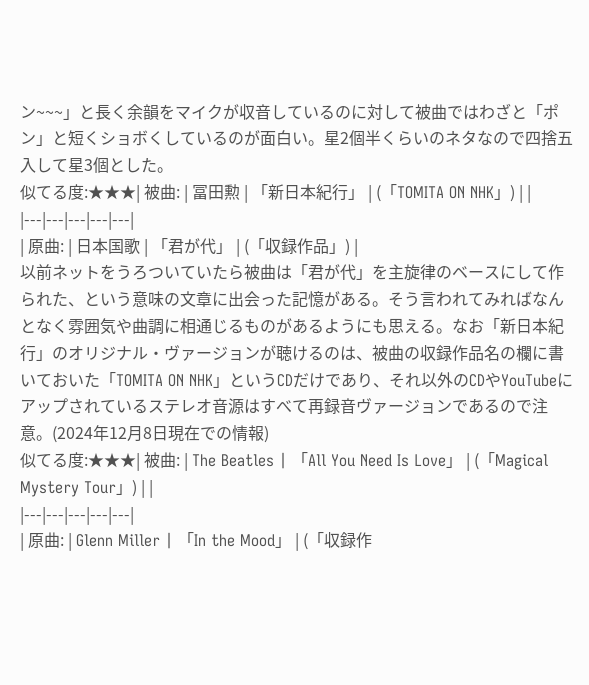ン~~~」と長く余韻をマイクが収音しているのに対して被曲ではわざと「ポン」と短くショボくしているのが面白い。星2個半くらいのネタなので四捨五入して星3個とした。
似てる度:★★★| 被曲: | 冨田勲 | 「新日本紀行」 | (「TOMITA ON NHK」) | |
|---|---|---|---|---|
| 原曲: | 日本国歌 | 「君が代」 | (「収録作品」) |
以前ネットをうろついていたら被曲は「君が代」を主旋律のベースにして作られた、という意味の文章に出会った記憶がある。そう言われてみればなんとなく雰囲気や曲調に相通じるものがあるようにも思える。なお「新日本紀行」のオリジナル・ヴァージョンが聴けるのは、被曲の収録作品名の欄に書いておいた「TOMITA ON NHK」というCDだけであり、それ以外のCDやYouTubeにアップされているステレオ音源はすべて再録音ヴァージョンであるので注意。(2024年12月8日現在での情報)
似てる度:★★★| 被曲: | The Beatles | 「All You Need Is Love」 | (「Magical Mystery Tour」) | |
|---|---|---|---|---|
| 原曲: | Glenn Miller | 「In the Mood」 | (「収録作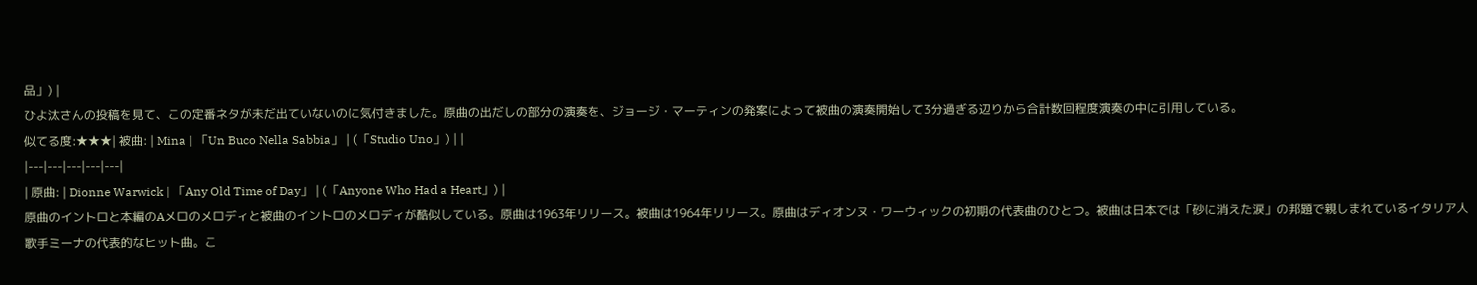品」) |
ひよ汰さんの投稿を見て、この定番ネタが未だ出ていないのに気付きました。原曲の出だしの部分の演奏を、ジョージ・マーティンの発案によって被曲の演奏開始して3分過ぎる辺りから合計数回程度演奏の中に引用している。
似てる度:★★★| 被曲: | Mina | 「Un Buco Nella Sabbia」 | (「Studio Uno」) | |
|---|---|---|---|---|
| 原曲: | Dionne Warwick | 「Any Old Time of Day」 | (「Anyone Who Had a Heart」) |
原曲のイントロと本編のAメロのメロディと被曲のイントロのメロディが酷似している。原曲は1963年リリース。被曲は1964年リリース。原曲はディオンヌ・ワーウィックの初期の代表曲のひとつ。被曲は日本では「砂に消えた涙」の邦題で親しまれているイタリア人歌手ミーナの代表的なヒット曲。こ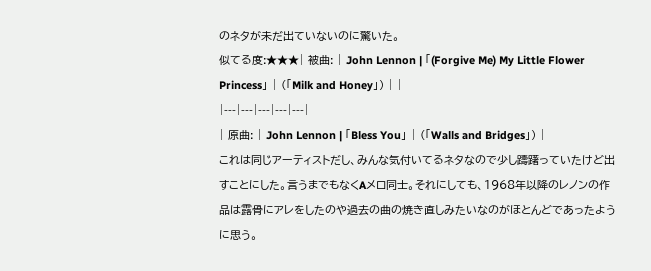のネタが未だ出ていないのに驚いた。
似てる度:★★★| 被曲: | John Lennon | 「(Forgive Me) My Little Flower Princess」 | (「Milk and Honey」) | |
|---|---|---|---|---|
| 原曲: | John Lennon | 「Bless You」 | (「Walls and Bridges」) |
これは同じアーティストだし、みんな気付いてるネタなので少し躊躇っていたけど出すことにした。言うまでもなくAメロ同士。それにしても、1968年以降のレノンの作品は露骨にアレをしたのや過去の曲の焼き直しみたいなのがほとんどであったように思う。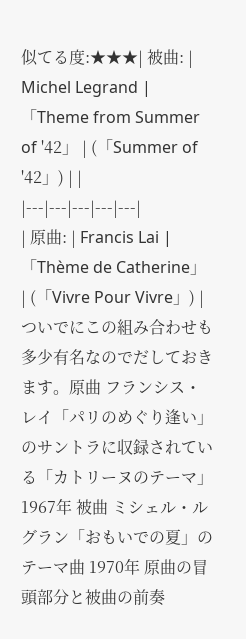似てる度:★★★| 被曲: | Michel Legrand | 「Theme from Summer of '42」 | (「Summer of '42」) | |
|---|---|---|---|---|
| 原曲: | Francis Lai | 「Thème de Catherine」 | (「Vivre Pour Vivre」) |
ついでにこの組み合わせも多少有名なのでだしておきます。原曲 フランシス・レイ「パリのめぐり逢い」のサントラに収録されている「カトリーヌのテーマ」1967年 被曲 ミシェル・ルグラン「おもいでの夏」のテーマ曲 1970年 原曲の冒頭部分と被曲の前奏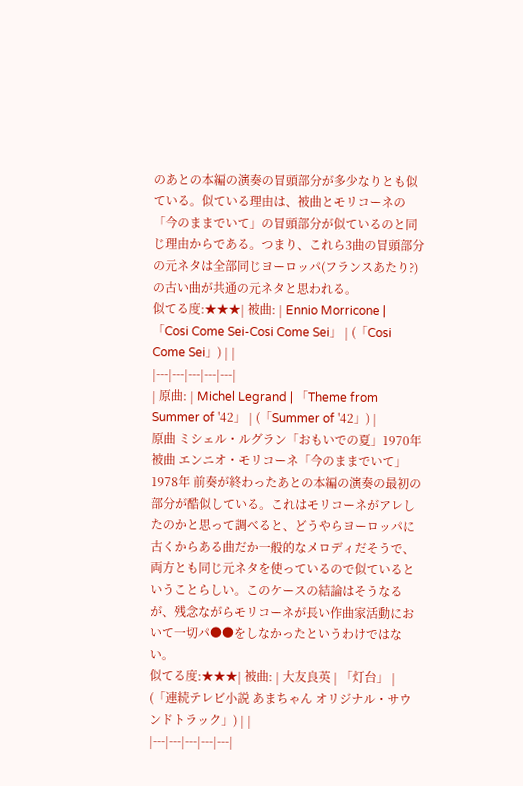のあとの本編の演奏の冒頭部分が多少なりとも似ている。似ている理由は、被曲とモリコーネの「今のままでいて」の冒頭部分が似ているのと同じ理由からである。つまり、これら3曲の冒頭部分の元ネタは全部同じヨーロッパ(フランスあたり?)の古い曲が共通の元ネタと思われる。
似てる度:★★★| 被曲: | Ennio Morricone | 「Cosi Come Sei-Cosi Come Sei」 | (「Cosi Come Sei」) | |
|---|---|---|---|---|
| 原曲: | Michel Legrand | 「Theme from Summer of '42」 | (「Summer of '42」) |
原曲 ミシェル・ルグラン「おもいでの夏」1970年 被曲 エンニオ・モリコーネ「今のままでいて」1978年 前奏が終わったあとの本編の演奏の最初の部分が酷似している。これはモリコーネがアレしたのかと思って調べると、どうやらヨーロッパに古くからある曲だか一般的なメロディだそうで、両方とも同じ元ネタを使っているので似ているということらしい。このケースの結論はそうなるが、残念ながらモリコーネが長い作曲家活動において一切パ●●をしなかったというわけではない。
似てる度:★★★| 被曲: | 大友良英 | 「灯台」 | (「連続テレビ小説 あまちゃん オリジナル・サウンドトラック」) | |
|---|---|---|---|---|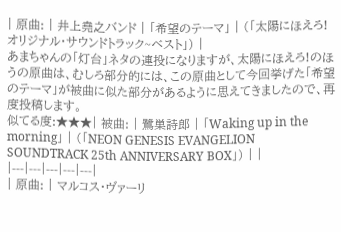| 原曲: | 井上堯之バンド | 「希望のテーマ」 | (「太陽にほえろ!オリジナル・サウンドトラック~ベスト」) |
あまちゃんの「灯台」ネタの連投になりますが、太陽にほえろ!のほうの原曲は、むしろ部分的には、この原曲として今回挙げた「希望のテーマ」が被曲に似た部分があるように思えてきましたので、再度投稿します。
似てる度:★★★| 被曲: | 鷺巣詩郎 | 「Waking up in the morning」 | (「NEON GENESIS EVANGELION SOUNDTRACK 25th ANNIVERSARY BOX」) | |
|---|---|---|---|---|
| 原曲: | マルコス・ヴァーリ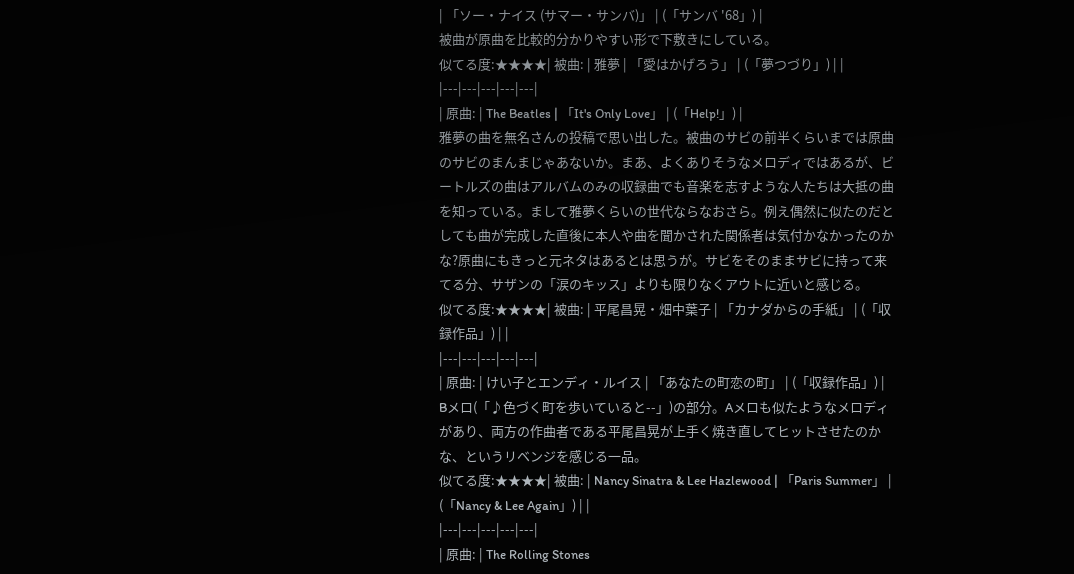| 「ソー・ナイス (サマー・サンバ)」 | (「サンバ '68」) |
被曲が原曲を比較的分かりやすい形で下敷きにしている。
似てる度:★★★★| 被曲: | 雅夢 | 「愛はかげろう」 | (「夢つづり」) | |
|---|---|---|---|---|
| 原曲: | The Beatles | 「It's Only Love」 | (「Help!」) |
雅夢の曲を無名さんの投稿で思い出した。被曲のサビの前半くらいまでは原曲のサビのまんまじゃあないか。まあ、よくありそうなメロディではあるが、ビートルズの曲はアルバムのみの収録曲でも音楽を志すような人たちは大抵の曲を知っている。まして雅夢くらいの世代ならなおさら。例え偶然に似たのだとしても曲が完成した直後に本人や曲を聞かされた関係者は気付かなかったのかな?原曲にもきっと元ネタはあるとは思うが。サビをそのままサビに持って来てる分、サザンの「涙のキッス」よりも限りなくアウトに近いと感じる。
似てる度:★★★★| 被曲: | 平尾昌晃・畑中葉子 | 「カナダからの手紙」 | (「収録作品」) | |
|---|---|---|---|---|
| 原曲: | けい子とエンディ・ルイス | 「あなたの町恋の町」 | (「収録作品」) |
Bメロ(「♪色づく町を歩いていると--」)の部分。Aメロも似たようなメロディがあり、両方の作曲者である平尾昌晃が上手く焼き直してヒットさせたのかな、というリベンジを感じる一品。
似てる度:★★★★| 被曲: | Nancy Sinatra & Lee Hazlewood | 「Paris Summer」 | (「Nancy & Lee Again」) | |
|---|---|---|---|---|
| 原曲: | The Rolling Stones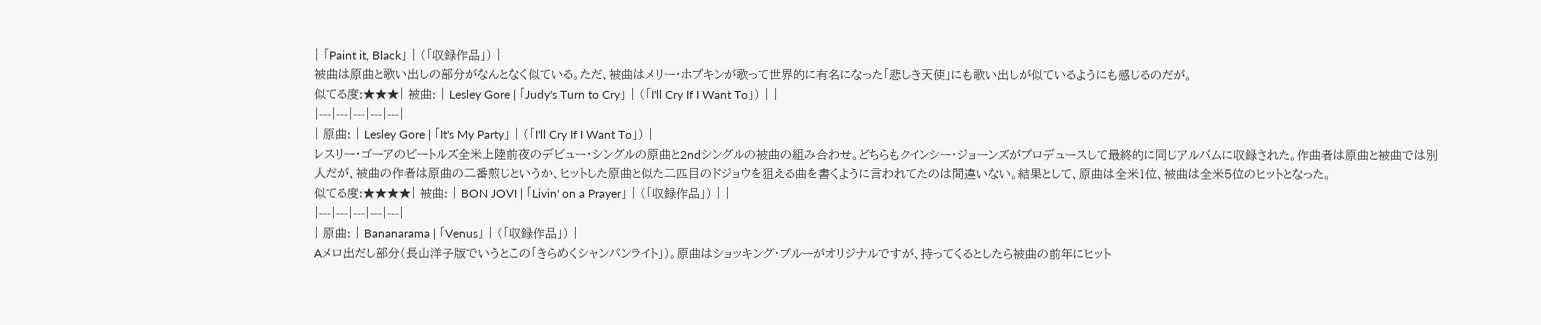| 「Paint it, Black」 | (「収録作品」) |
被曲は原曲と歌い出しの部分がなんとなく似ている。ただ、被曲はメリー・ホプキンが歌って世界的に有名になった「悲しき天使」にも歌い出しが似ているようにも感じるのだが。
似てる度:★★★| 被曲: | Lesley Gore | 「Judy's Turn to Cry」 | (「I'll Cry If I Want To」) | |
|---|---|---|---|---|
| 原曲: | Lesley Gore | 「It's My Party」 | (「I'll Cry If I Want To」) |
レスリー・ゴーアのビートルズ全米上陸前夜のデビュー・シングルの原曲と2ndシングルの被曲の組み合わせ。どちらもクインシー・ジョーンズがプロデュースして最終的に同じアルバムに収録された。作曲者は原曲と被曲では別人だが、被曲の作者は原曲の二番煎じというか、ヒットした原曲と似た二匹目のドジョウを狙える曲を書くように言われてたのは間違いない。結果として、原曲は全米1位、被曲は全米5位のヒットとなった。
似てる度:★★★★| 被曲: | BON JOVI | 「Livin' on a Prayer」 | (「収録作品」) | |
|---|---|---|---|---|
| 原曲: | Bananarama | 「Venus」 | (「収録作品」) |
Aメロ出だし部分(長山洋子版でいうとこの「きらめくシャンパンライト」)。原曲はショッキング・ブルーがオリジナルですが、持ってくるとしたら被曲の前年にヒット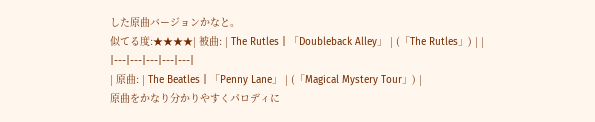した原曲バージョンかなと。
似てる度:★★★★| 被曲: | The Rutles | 「Doubleback Alley」 | (「The Rutles」) | |
|---|---|---|---|---|
| 原曲: | The Beatles | 「Penny Lane」 | (「Magical Mystery Tour」) |
原曲をかなり分かりやすくパロディに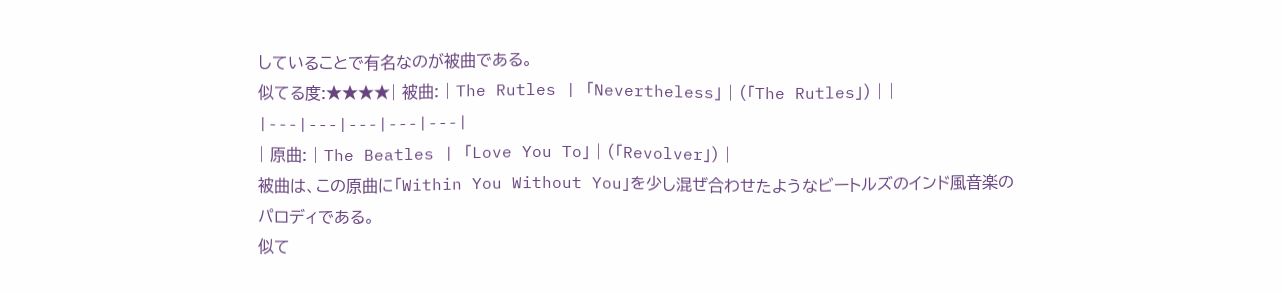していることで有名なのが被曲である。
似てる度:★★★★| 被曲: | The Rutles | 「Nevertheless」 | (「The Rutles」) | |
|---|---|---|---|---|
| 原曲: | The Beatles | 「Love You To」 | (「Revolver」) |
被曲は、この原曲に「Within You Without You」を少し混ぜ合わせたようなビートルズのインド風音楽のパロディである。
似て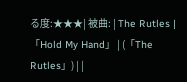る度:★★★| 被曲: | The Rutles | 「Hold My Hand」 | (「The Rutles」) | |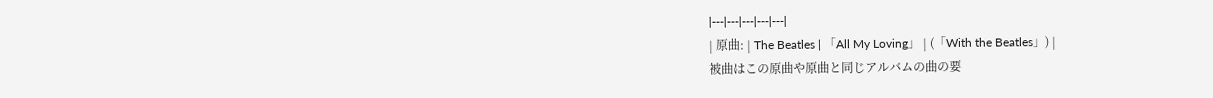|---|---|---|---|---|
| 原曲: | The Beatles | 「All My Loving」 | (「With the Beatles」) |
被曲はこの原曲や原曲と同じアルバムの曲の要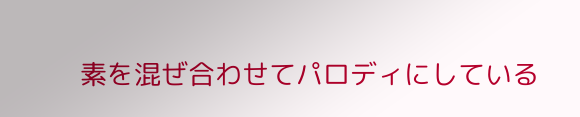素を混ぜ合わせてパロディにしている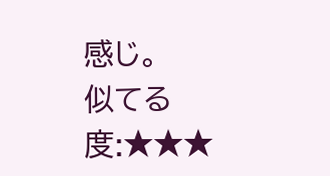感じ。
似てる度:★★★